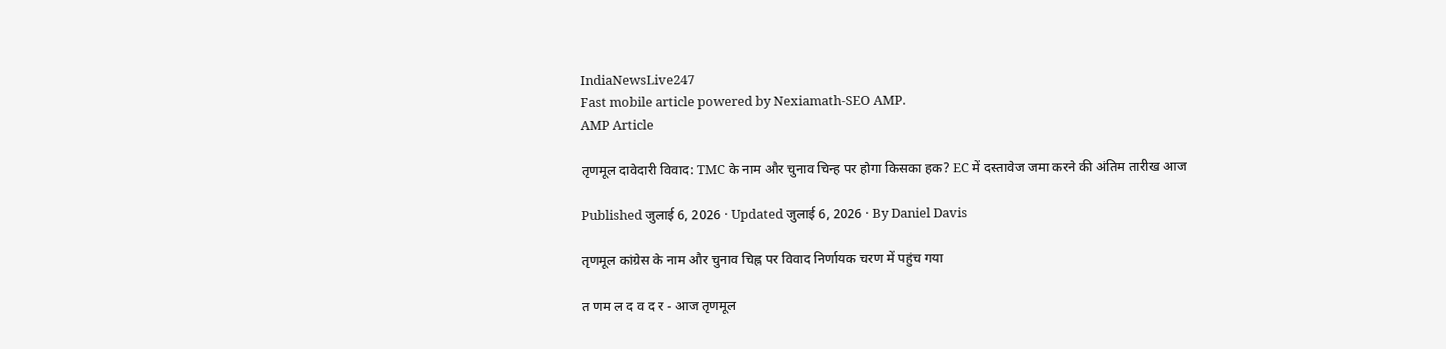IndiaNewsLive247
Fast mobile article powered by Nexiamath-SEO AMP.
AMP Article

तृणमूल दावेदारी विवाद: TMC के नाम और चुनाव चिन्ह पर होगा किसका हक? EC में दस्तावेज जमा करने की अंतिम तारीख आज

Published जुलाई 6, 2026 · Updated जुलाई 6, 2026 · By Daniel Davis

तृणमूल कांग्रेस के नाम और चुनाव चिह्न पर विवाद निर्णायक चरण में पहुंच गया

त णम ल द व द र - आज तृणमूल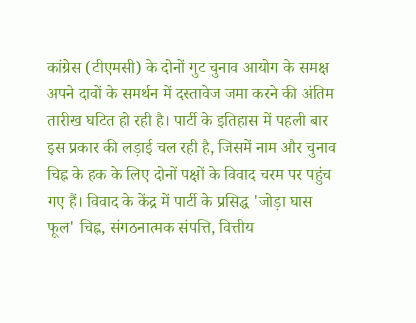कांग्रेस (टीएमसी) के दोनों गुट चुनाव आयोग के समक्ष अपने दावों के समर्थन में दस्तावेज जमा करने की अंतिम तारीख घटित हो रही है। पार्टी के इतिहास में पहली बार इस प्रकार की लड़ाई चल रही है, जिसमें नाम और चुनाव चिह्न के हक के लिए दोनों पक्षों के विवाद चरम पर पहुंच गए हैं। विवाद के केंद्र में पार्टी के प्रसिद्ध 'जोड़ा घास फूल' चिह्न, संगठनात्मक संपत्ति, वित्तीय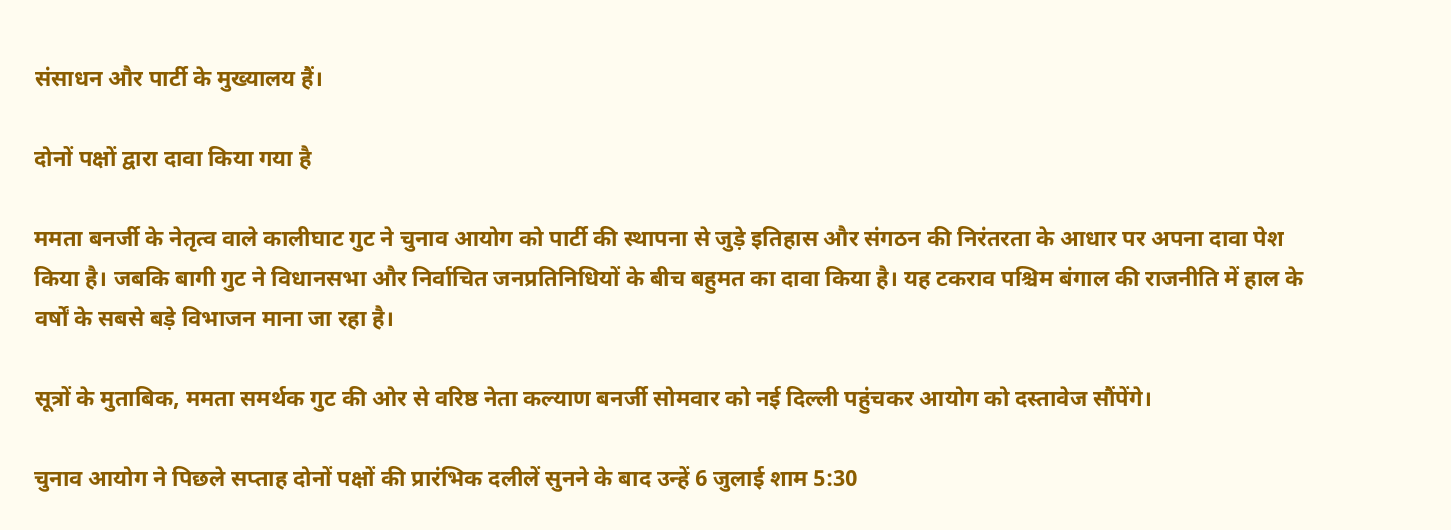संसाधन और पार्टी के मुख्यालय हैं।

दोनों पक्षों द्वारा दावा किया गया है

ममता बनर्जी के नेतृत्व वाले कालीघाट गुट ने चुनाव आयोग को पार्टी की स्थापना से जुड़े इतिहास और संगठन की निरंतरता के आधार पर अपना दावा पेश किया है। जबकि बागी गुट ने विधानसभा और निर्वाचित जनप्रतिनिधियों के बीच बहुमत का दावा किया है। यह टकराव पश्चिम बंगाल की राजनीति में हाल के वर्षों के सबसे बड़े विभाजन माना जा रहा है।

सूत्रों के मुताबिक, ममता समर्थक गुट की ओर से वरिष्ठ नेता कल्याण बनर्जी सोमवार को नई दिल्ली पहुंचकर आयोग को दस्तावेज सौंपेंगे।

चुनाव आयोग ने पिछले सप्ताह दोनों पक्षों की प्रारंभिक दलीलें सुनने के बाद उन्हें 6 जुलाई शाम 5:30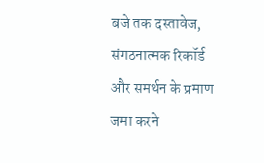बजे तक दस्तावेज, संगठनात्मक रिकॉर्ड और समर्थन के प्रमाण जमा करने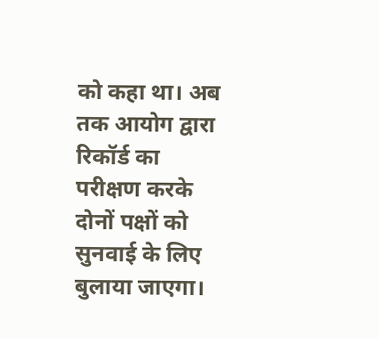को कहा था। अब तक आयोग द्वारा रिकॉर्ड का परीक्षण करके दोनों पक्षों को सुनवाई के लिए बुलाया जाएगा।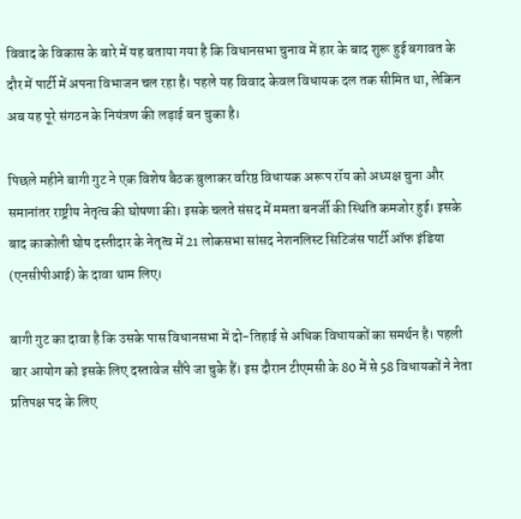विवाद के विकास के बारे में यह बताया गया है कि विधानसभा चुनाव में हार के बाद शुरू हुई बगावत के दौर में पार्टी में अपना विभाजन चल रहा है। पहले यह विवाद केवल विधायक दल तक सीमित था, लेकिन अब यह पूरे संगठन के नियंत्रण की लड़ाई बन चुका है।

पिछले महीने बागी गुट ने एक विशेष बैठक बुलाकर वरिष्ठ विधायक अरूप रॉय को अध्यक्ष चुना और समानांतर राष्ट्रीय नेतृत्व की घोषणा की। इसके चलते संसद में ममता बनर्जी की स्थिति कमजोर हुई। इसके बाद काकोली घोष दस्तीदार के नेतृत्व में 21 लोकसभा सांसद नेशनलिस्ट सिटिजंस पार्टी ऑफ इंडिया (एनसीपीआई) के दावा थाम लिए।

बागी गुट का दावा है कि उसके पास विधानसभा में दो-तिहाई से अधिक विधायकों का समर्थन है। पहली बार आयोग को इसके लिए दस्तावेज सौंपे जा चुके हैं। इस दौरान टीएमसी के 80 में से 58 विधायकों ने नेता प्रतिपक्ष पद के लिए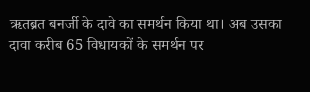ऋतब्रत बनर्जी के दावे का समर्थन किया था। अब उसका दावा करीब 65 विधायकों के समर्थन पर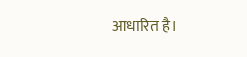आधारित है।